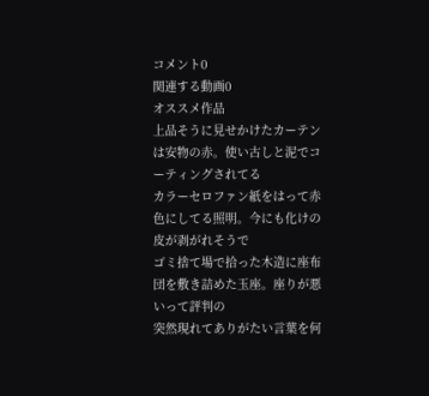コメント0
関連する動画0
オススメ作品
上品そうに見せかけたカーテンは安物の赤。使い古しと泥でコーティングされてる
カラーセロファン紙をはって赤色にしてる照明。今にも化けの皮が剥がれそうで
ゴミ捨て場で拾った木造に座布団を敷き詰めた玉座。座りが悪いって評判の
突然現れてありがたい言葉を何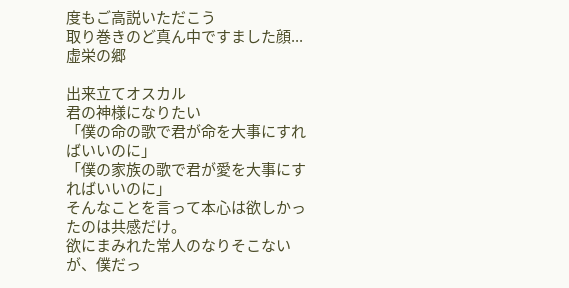度もご高説いただこう
取り巻きのど真ん中ですました顔...虚栄の郷

出来立てオスカル
君の神様になりたい
「僕の命の歌で君が命を大事にすればいいのに」
「僕の家族の歌で君が愛を大事にすればいいのに」
そんなことを言って本心は欲しかったのは共感だけ。
欲にまみれた常人のなりそこないが、僕だっ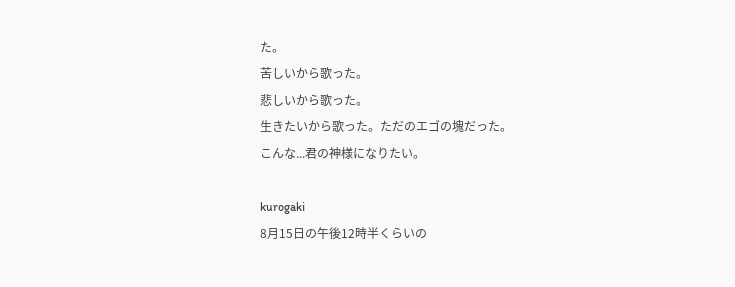た。
苦しいから歌った。
悲しいから歌った。
生きたいから歌った。ただのエゴの塊だった。
こんな...君の神様になりたい。

kurogaki
8月15日の午後12時半くらいの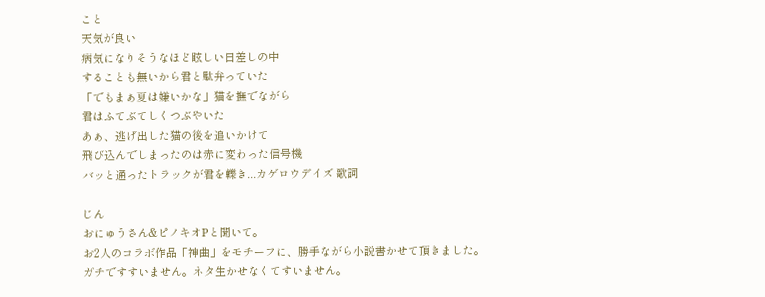こと
天気が良い
病気になりそうなほど眩しい日差しの中
することも無いから君と駄弁っていた
「でもまぁ夏は嫌いかな」猫を撫でながら
君はふてぶてしくつぶやいた
あぁ、逃げ出した猫の後を追いかけて
飛び込んでしまったのは赤に変わった信号機
バッと通ったトラックが君を轢き...カゲロウデイズ 歌詞

じん
おにゅうさん&ピノキオPと聞いて。
お2人のコラボ作品「神曲」をモチーフに、勝手ながら小説書かせて頂きました。
ガチですすいません。ネタ生かせなくてすいません。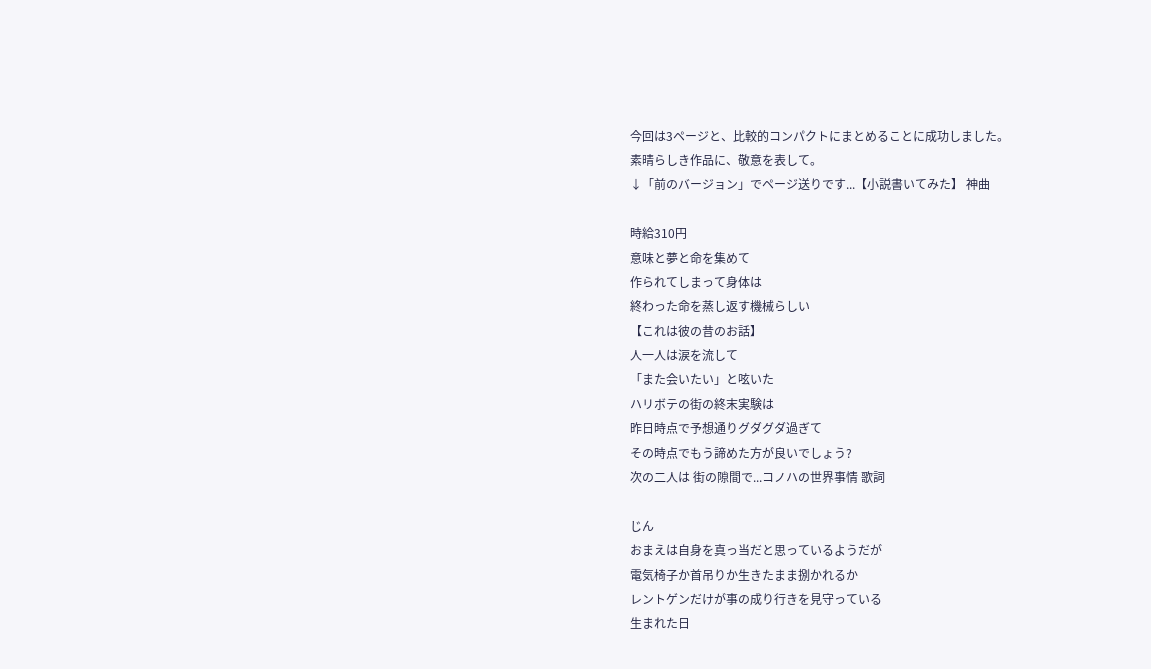今回は3ページと、比較的コンパクトにまとめることに成功しました。
素晴らしき作品に、敬意を表して。
↓「前のバージョン」でページ送りです...【小説書いてみた】 神曲

時給310円
意味と夢と命を集めて
作られてしまって身体は
終わった命を蒸し返す機械らしい
【これは彼の昔のお話】
人一人は涙を流して
「また会いたい」と呟いた
ハリボテの街の終末実験は
昨日時点で予想通りグダグダ過ぎて
その時点でもう諦めた方が良いでしょう?
次の二人は 街の隙間で...コノハの世界事情 歌詞

じん
おまえは自身を真っ当だと思っているようだが
電気椅子か首吊りか生きたまま捌かれるか
レントゲンだけが事の成り行きを見守っている
生まれた日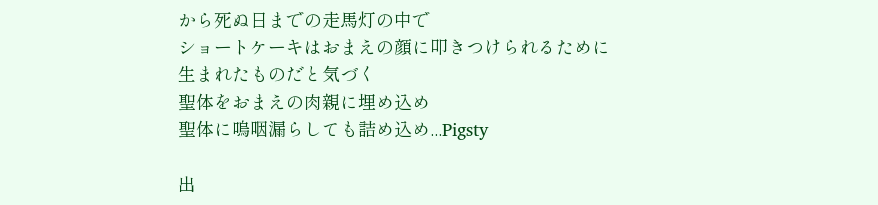から死ぬ日までの走馬灯の中で
ショートケーキはおまえの顔に叩きつけられるために
生まれたものだと気づく
聖体をおまえの肉親に埋め込め
聖体に嗚咽漏らしても詰め込め...Pigsty

出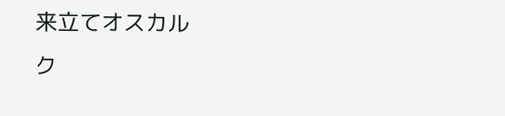来立てオスカル
ク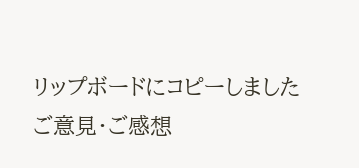リップボードにコピーしました
ご意見・ご感想